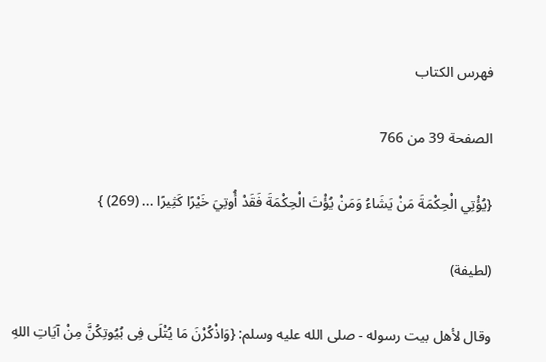فهرس الكتاب

الصفحة 39 من 766

{يُؤْتِي الْحِكْمَةَ مَنْ يَشَاءُ وَمَنْ يُؤْتَ الْحِكْمَةَ فَقَدْ أُوتِيَ خَيْرًا كَثِيرًا ... (269) }

(لطيفة)

وقال لأهل بيت رسوله - صلى الله عليه وسلم: {وَاذْكُرْنَ مَا يُتْلَى فِى بُيُوتِكُنَّ مِنْ آيَاتِ اللهِ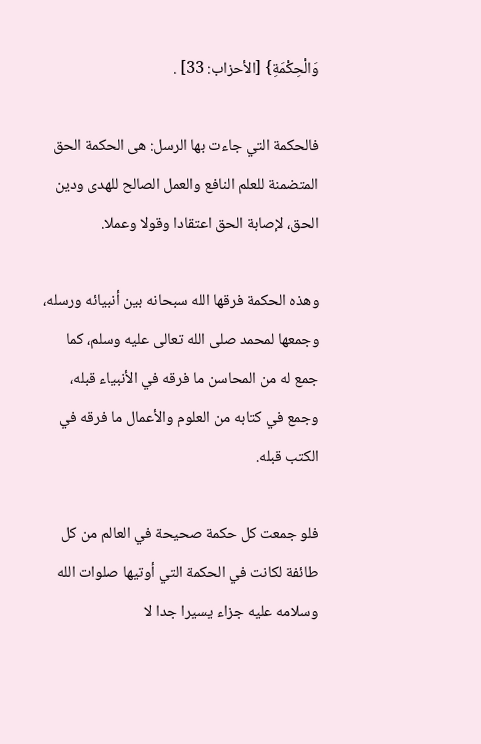وَالْحِكْمَةِ} [الأحزاب: 33] .

فالحكمة التي جاءت بها الرسل: هى الحكمة الحق المتضمنة للعلم النافع والعمل الصالح للهدى ودين الحق، لإصابة الحق اعتقادا وقولا وعملا.

وهذه الحكمة فرقها الله سبحانه بين أنبيائه ورسله، وجمعها لمحمد صلى الله تعالى عليه وسلم، كما جمع له من المحاسن ما فرقه في الأنبياء قبله، وجمع في كتابه من العلوم والأعمال ما فرقه في الكتب قبله.

فلو جمعت كل حكمة صحيحة في العالم من كل طائفة لكانت في الحكمة التي أوتيها صلوات الله وسلامه عليه جزاء يسيرا جدا لا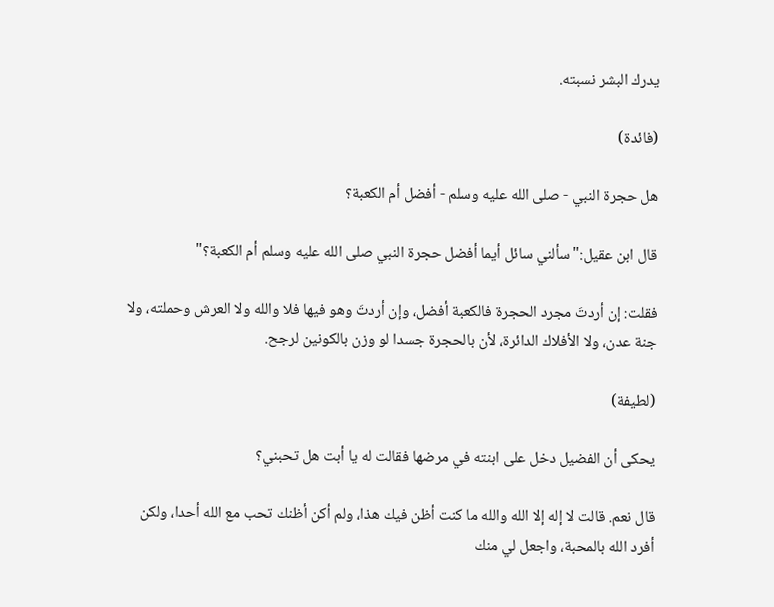يدرك البشر نسبته.

(فائدة)

هل حجرة النبي - صلى الله عليه وسلم - أفضل أم الكعبة؟

قال ابن عقيل:"سألني سائل أيما أفضل حجرة النبي صلى الله عليه وسلم أم الكعبة؟"

فقلت: إن أردتَ مجرد الحجرة فالكعبة أفضل، وإن أردتَ وهو فيها فلا والله ولا العرش وحملته، ولا جنة عدن، ولا الأفلاك الدائرة، لأن بالحجرة جسدا لو وزن بالكونين لرجح.

(لطيفة)

يحكى أن الفضيل دخل على ابنته في مرضها فقالت له يا أبت هل تحبني؟

قال نعم. قالت لا إله إلا الله والله ما كنت أظن فيك هذا، ولم أكن أظنك تحب مع الله أحدا، ولكن أفرد الله بالمحبة، واجعل لي منك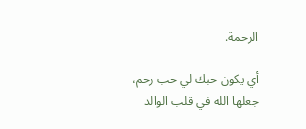الرحمة.

أي يكون حبك لي حب رحم، جعلها الله في قلب الوالد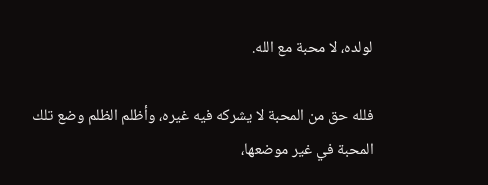لولده، لا محبة مع الله.

فلله حق من المحبة لا يشركه فيه غيره، وأظلم الظلم وضع تلك المحبة في غير موضعها،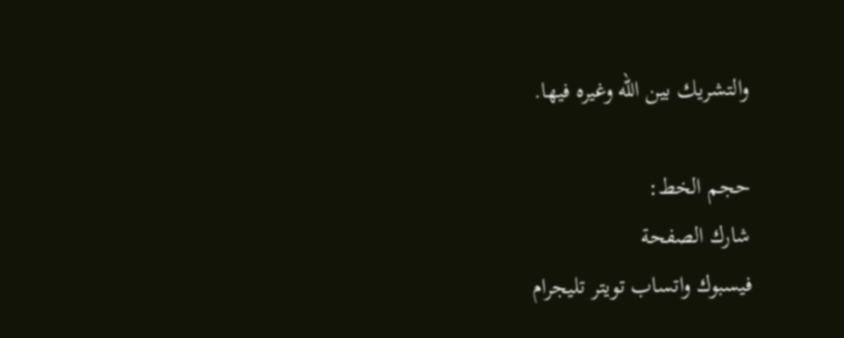والتشريك بين الله وغيره فيها.

حجم الخط:
شارك الصفحة
فيسبوك واتساب تويتر تليجرام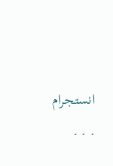انستجرام
. . .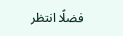فضلًا انتظر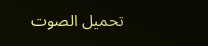تحميل الصوت